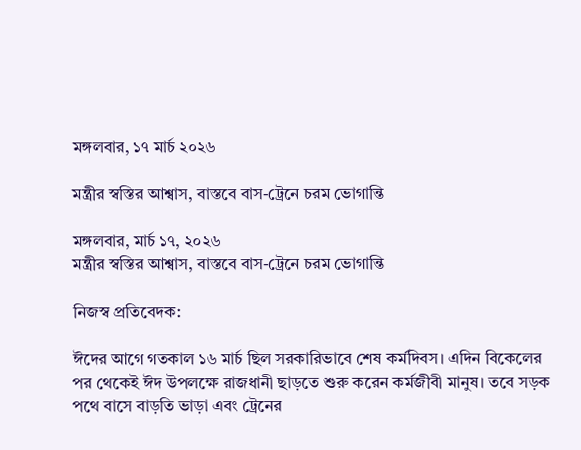মঙ্গলবার, ১৭ মার্চ ২০২৬

মন্ত্রীর স্বস্তির আশ্বাস, বাস্তবে বাস-ট্রেনে চরম ভোগান্তি

মঙ্গলবার, মার্চ ১৭, ২০২৬
মন্ত্রীর স্বস্তির আশ্বাস, বাস্তবে বাস-ট্রেনে চরম ভোগান্তি

নিজস্ব প্রতিবেদক:

ঈদের আগে গতকাল ১৬ মার্চ ছিল সরকারিভাবে শেষ কর্মদিবস। এদিন বিকেলের পর থেকেই ঈদ উপলক্ষে রাজধানী ছাড়তে শুরু করেন কর্মজীবী মানুষ। তবে সড়ক পথে বাসে বাড়তি ভাড়া এবং ট্রেনের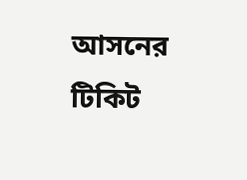আসনের টিকিট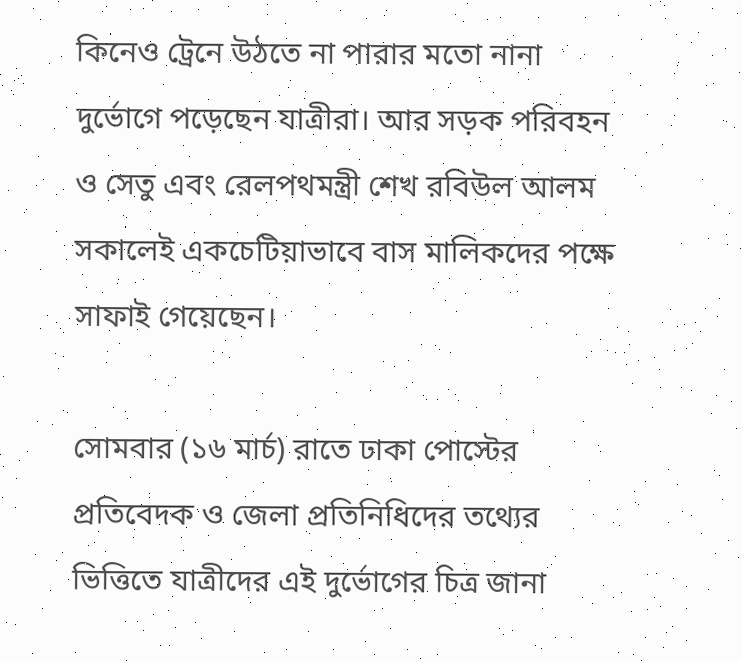কিনেও ট্রেনে উঠতে না পারার মতো নানা দুর্ভোগে পড়েছেন যাত্রীরা। আর সড়ক পরিবহন ও সেতু এবং রেলপথমন্ত্রী শেখ রবিউল আলম সকালেই একচেটিয়াভাবে বাস মালিকদের পক্ষে সাফাই গেয়েছেন।

সোমবার (১৬ মার্চ) রাতে ঢাকা পোস্টের প্রতিবেদক ও জেলা প্রতিনিধিদের তথ্যের ভিত্তিতে যাত্রীদের এই দুর্ভোগের চিত্র জানা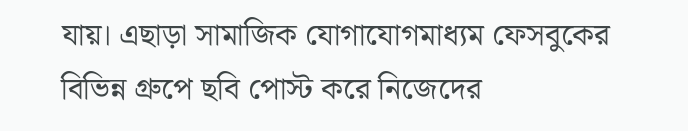যায়। এছাড়া সামাজিক যোগাযোগমাধ্যম ফেসবুকের বিভিন্ন গ্রুপে ছবি পোস্ট করে নিজেদের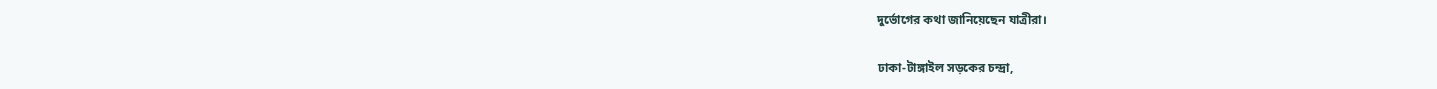দুর্ভোগের কথা জানিয়েছেন যাত্রীরা।

ঢাকা-টাঙ্গাইল সড়কের চন্দ্রা,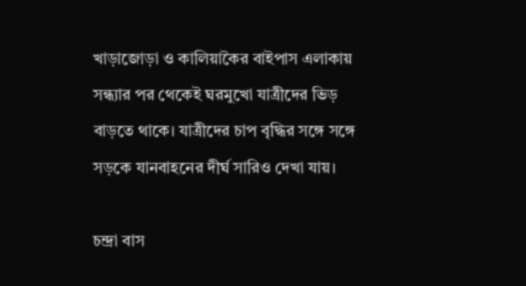খাড়াজোড়া ও কালিয়াকৈর বাইপাস এলাকায় সন্ধ্যার পর থেকেই ঘরমুখো যাত্রীদের ভিড় বাড়তে থাকে। যাত্রীদের চাপ বৃদ্ধির সঙ্গে সঙ্গে সড়কে যানবাহনের দীর্ঘ সারিও দেখা যায়।

চন্দ্রা বাস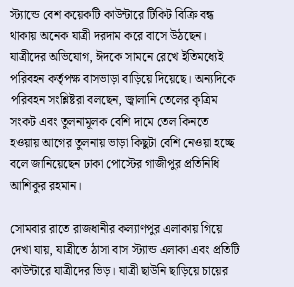স্ট্যান্ডে বেশ কয়েকটি কাউন্টারে টিকিট বিক্রি বন্ধ থাকায় অনেক যাত্রী দরদাম করে বাসে উঠছেন। যাত্রীদের অভিযোগ, ঈদকে সামনে রেখে ইতিমধ্যেই পরিবহন কর্তৃপক্ষ বাসভাড়া বাড়িয়ে দিয়েছে। অন্যদিকে পরিবহন সংশ্লিষ্টরা বলছেন, জ্বালানি তেলের কৃত্রিম সংকট এবং তুলনামূলক বেশি দামে তেল কিনতে হওয়ায় আগের তুলনায় ভাড়া কিছুটা বেশি নেওয়া হচ্ছে বলে জানিয়েছেন ঢাকা পোস্টের গাজীপুর প্রতিনিধি আশিকুর রহমান।

সোমবার রাতে রাজধানীর কল্যাণপুর এলাকায় গিয়ে দেখা যায়, যাত্রীতে ঠাসা বাস স্ট্যান্ড এলাকা এবং প্রতিটি কাউন্টারে যাত্রীদের ভিড়। যাত্রী ছাউনি ছাড়িয়ে চায়ের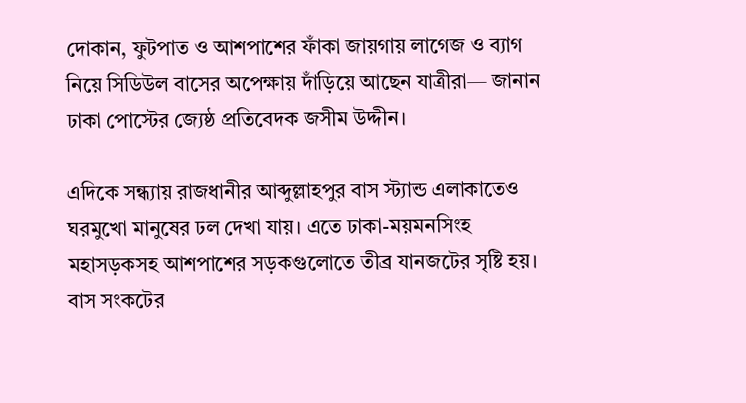দোকান, ফুটপাত ও আশপাশের ফাঁকা জায়গায় লাগেজ ও ব্যাগ নিয়ে সিডিউল বাসের অপেক্ষায় দাঁড়িয়ে আছেন যাত্রীরা— জানান ঢাকা পোস্টের জ্যেষ্ঠ প্রতিবেদক জসীম উদ্দীন।

এদিকে সন্ধ্যায় রাজধানীর আব্দুল্লাহপুর বাস স্ট্যান্ড এলাকাতেও ঘরমুখো মানুষের ঢল দেখা যায়। এতে ঢাকা-ময়মনসিংহ মহাসড়কসহ আশপাশের সড়কগুলোতে তীব্র যানজটের সৃষ্টি হয়। বাস সংকটের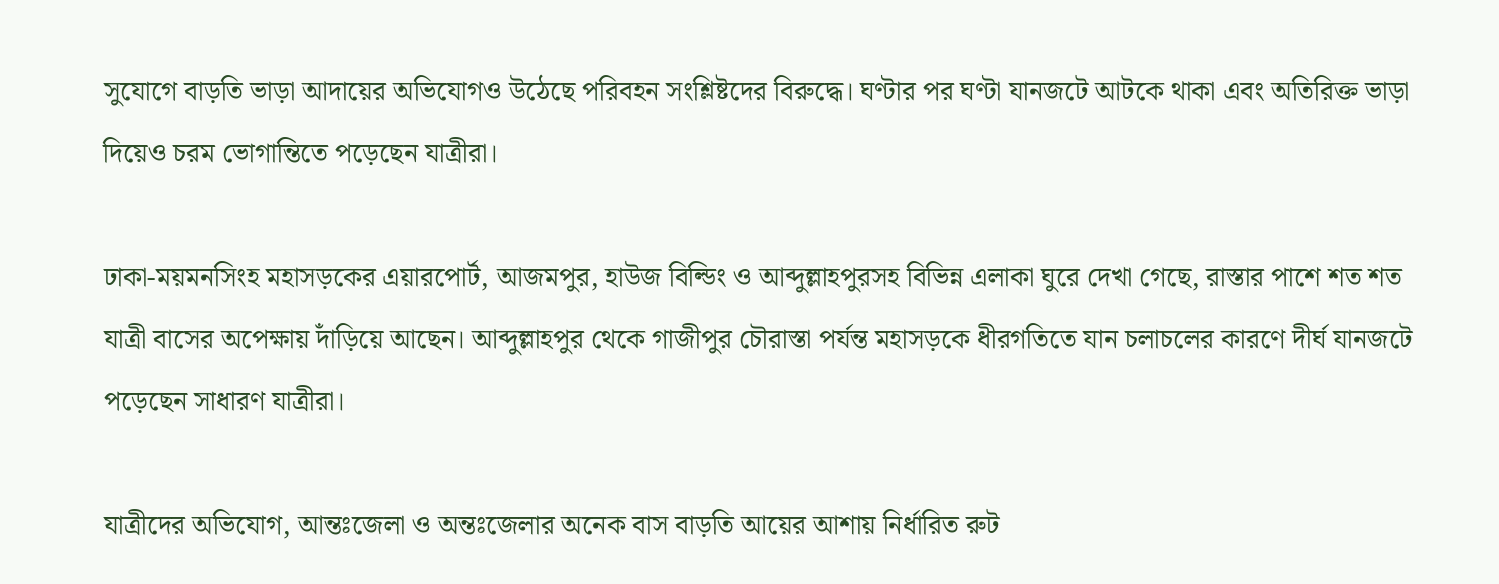সুযোগে বাড়তি ভাড়া আদায়ের অভিযোগও উঠেছে পরিবহন সংশ্লিষ্টদের বিরুদ্ধে। ঘণ্টার পর ঘণ্টা যানজটে আটকে থাকা এবং অতিরিক্ত ভাড়া দিয়েও চরম ভোগান্তিতে পড়েছেন যাত্রীরা।

ঢাকা-ময়মনসিংহ মহাসড়কের এয়ারপোর্ট, আজমপুর, হাউজ বিল্ডিং ও আব্দুল্লাহপুরসহ বিভিন্ন এলাকা ঘুরে দেখা গেছে, রাস্তার পাশে শত শত যাত্রী বাসের অপেক্ষায় দাঁড়িয়ে আছেন। আব্দুল্লাহপুর থেকে গাজীপুর চৌরাস্তা পর্যন্ত মহাসড়কে ধীরগতিতে যান চলাচলের কারণে দীর্ঘ যানজটে পড়েছেন সাধারণ যাত্রীরা।

যাত্রীদের অভিযোগ, আন্তঃজেলা ও অন্তঃজেলার অনেক বাস বাড়তি আয়ের আশায় নির্ধারিত রুট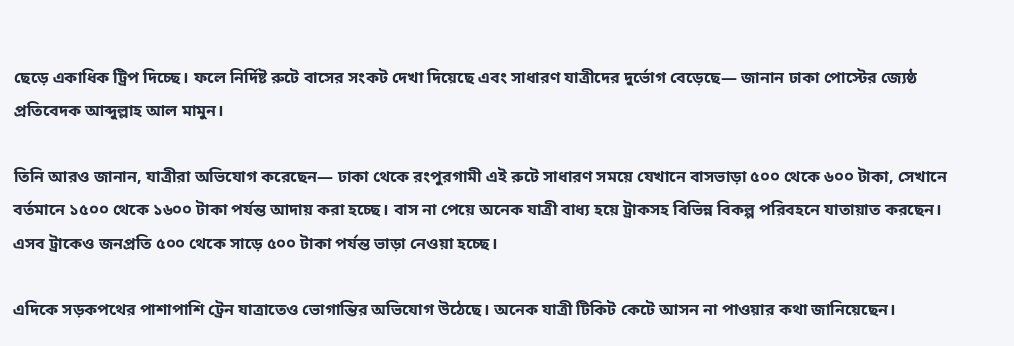ছেড়ে একাধিক ট্রিপ দিচ্ছে। ফলে নির্দিষ্ট রুটে বাসের সংকট দেখা দিয়েছে এবং সাধারণ যাত্রীদের দুর্ভোগ বেড়েছে— জানান ঢাকা পোস্টের জ্যেষ্ঠ প্রতিবেদক আব্দুল্লাহ আল মামুন।

তিনি আরও জানান, যাত্রীরা অভিযোগ করেছেন— ঢাকা থেকে রংপুরগামী এই রুটে সাধারণ সময়ে যেখানে বাসভাড়া ৫০০ থেকে ৬০০ টাকা, সেখানে বর্তমানে ১৫০০ থেকে ১৬০০ টাকা পর্যন্ত আদায় করা হচ্ছে। বাস না পেয়ে অনেক যাত্রী বাধ্য হয়ে ট্রাকসহ বিভিন্ন বিকল্প পরিবহনে যাতায়াত করছেন। এসব ট্রাকেও জনপ্রতি ৫০০ থেকে সাড়ে ৫০০ টাকা পর্যন্ত ভাড়া নেওয়া হচ্ছে।

এদিকে সড়কপথের পাশাপাশি ট্রেন যাত্রাতেও ভোগান্তির অভিযোগ উঠেছে। অনেক যাত্রী টিকিট কেটে আসন না পাওয়ার কথা জানিয়েছেন।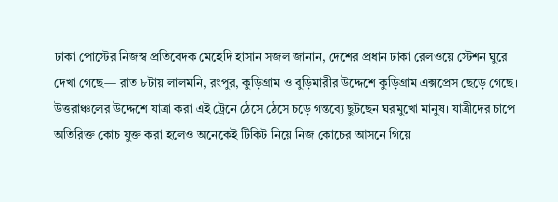ঢাকা পোস্টের নিজস্ব প্রতিবেদক মেহেদি হাসান সজল জানান, দেশের প্রধান ঢাকা রেলওয়ে স্টেশন ঘুরে দেখা গেছে— রাত ৮টায় লালমনি, রংপুর, কুড়িগ্রাম ও বুড়িমারীর উদ্দেশে কুড়িগ্রাম এক্সপ্রেস ছেড়ে গেছে। উত্তরাঞ্চলের উদ্দেশে যাত্রা করা এই ট্রেনে ঠেসে ঠেসে চড়ে গন্তব্যে ছুটছেন ঘরমুখো মানুষ। যাত্রীদের চাপে অতিরিক্ত কোচ যুক্ত করা হলেও অনেকেই টিকিট নিয়ে নিজ কোচের আসনে গিয়ে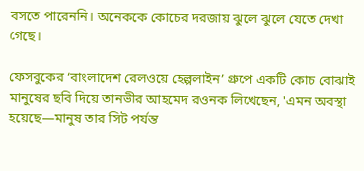বসতে পারেননি। অনেককে কোচের দরজায় ঝুলে ঝুলে যেতে দেখা গেছে।

ফেসবুকের ‘বাংলাদেশ রেলওয়ে হেল্পলাইন’ গ্রুপে একটি কোচ বোঝাই মানুষের ছবি দিয়ে তানভীর আহমেদ রওনক লিখেছেন, 'এমন অবস্থা হয়েছে—মানুষ তার সিট পর্যন্ত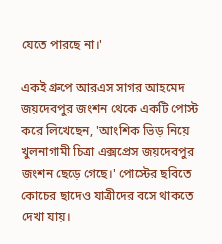যেতে পারছে না।'

একই গ্রুপে আরএস সাগর আহমেদ জয়দেবপুর জংশন থেকে একটি পোস্ট করে লিখেছেন, 'আংশিক ভিড় নিয়ে খুলনাগামী চিত্রা এক্সপ্রেস জয়দেবপুর জংশন ছেড়ে গেছে।' পোস্টের ছবিতে কোচের ছাদেও যাত্রীদের বসে থাকতে দেখা যায়।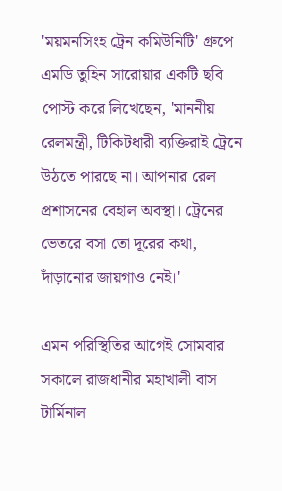'ময়মনসিংহ ট্রেন কমিউনিটি' গ্রুপে এমডি তুহিন সারোয়ার একটি ছবি পোস্ট করে লিখেছেন, 'মাননীয় রেলমন্ত্রী, টিকিটধারী ব্যক্তিরাই ট্রেনে উঠতে পারছে না। আপনার রেল প্রশাসনের বেহাল অবস্থা। ট্রেনের ভেতরে বসা তো দূরের কথা, দাঁড়ানোর জায়গাও নেই।'

এমন পরিস্থিতির আগেই সোমবার সকালে রাজধানীর মহাখালী বাস টার্মিনাল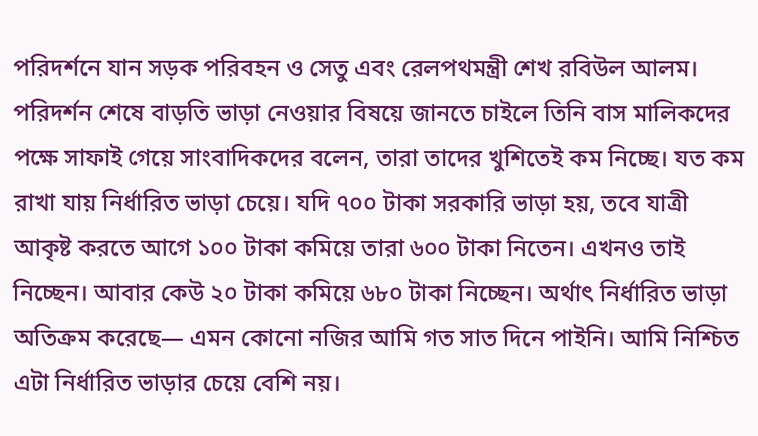পরিদর্শনে যান সড়ক পরিবহন ও সেতু এবং রেলপথমন্ত্রী শেখ রবিউল আলম। পরিদর্শন শেষে বাড়তি ভাড়া নেওয়ার বিষয়ে জানতে চাইলে তিনি বাস মালিকদের পক্ষে সাফাই গেয়ে সাংবাদিকদের বলেন, তারা তাদের খুশিতেই কম নিচ্ছে। যত কম রাখা যায় নির্ধারিত ভাড়া চেয়ে। যদি ৭০০ টাকা সরকারি ভাড়া হয়, তবে যাত্রী আকৃষ্ট করতে আগে ১০০ টাকা কমিয়ে তারা ৬০০ টাকা নিতেন। এখনও তাই নিচ্ছেন। আবার কেউ ২০ টাকা কমিয়ে ৬৮০ টাকা নিচ্ছেন। অর্থাৎ নির্ধারিত ভাড়া অতিক্রম করেছে— এমন কোনো নজির আমি গত সাত দিনে পাইনি। আমি নিশ্চিত এটা নির্ধারিত ভাড়ার চেয়ে বেশি নয়।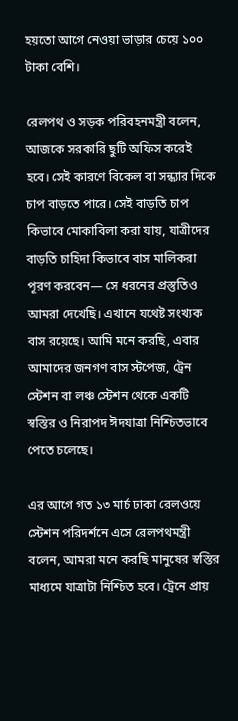হয়তো আগে নেওয়া ভাড়ার চেয়ে ১০০ টাকা বেশি।

রেলপথ ও সড়ক পরিবহনমন্ত্রী বলেন, আজকে সরকারি ছুটি অফিস করেই হবে। সেই কারণে বিকেল বা সন্ধ্যার দিকে চাপ বাড়তে পারে। সেই বাড়তি চাপ কিভাবে মোকাবিলা করা যায়, যাত্রীদের বাড়তি চাহিদা কিভাবে বাস মালিকরা পূরণ করবেন— সে ধরনের প্রস্তুতিও আমরা দেখেছি। এখানে যথেষ্ট সংখ্যক বাস রয়েছে। আমি মনে করছি, এবার আমাদের জনগণ বাস স্টপেজ, ট্রেন স্টেশন বা লঞ্চ স্টেশন থেকে একটি স্বস্তির ও নিরাপদ ঈদযাত্রা নিশ্চিতভাবে পেতে চলেছে।

এর আগে গত ১৩ মার্চ ঢাকা রেলওয়ে স্টেশন পরিদর্শনে এসে রেলপথমন্ত্রী বলেন, আমরা মনে করছি মানুষের স্বস্তির মাধ্যমে যাত্রাটা নিশ্চিত হবে। ট্রেনে প্রায়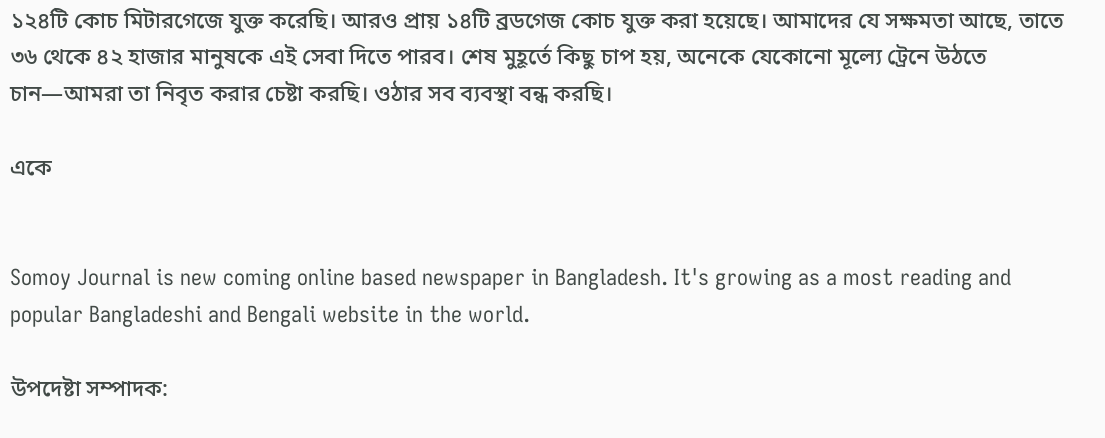১২৪টি কোচ মিটারগেজে যুক্ত করেছি। আরও প্রায় ১৪টি ব্রডগেজ কোচ যুক্ত করা হয়েছে। আমাদের যে সক্ষমতা আছে, তাতে ৩৬ থেকে ৪২ হাজার মানুষকে এই সেবা দিতে পারব। শেষ মুহূর্তে কিছু চাপ হয়, অনেকে যেকোনো মূল্যে ট্রেনে উঠতে চান—আমরা তা নিবৃত করার চেষ্টা করছি। ওঠার সব ব্যবস্থা বন্ধ করছি।

একে


Somoy Journal is new coming online based newspaper in Bangladesh. It's growing as a most reading and popular Bangladeshi and Bengali website in the world.

উপদেষ্টা সম্পাদক: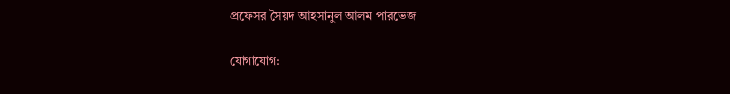প্রফেসর সৈয়দ আহসানুল আলম পারভেজ

যোগাযোগ: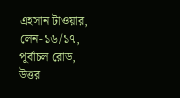এহসান টাওয়ার, লেন-১৬/১৭, পূর্বাচল রোড, উত্তর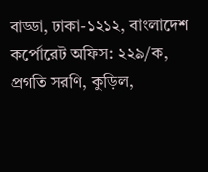বাড্ডা, ঢাকা-১২১২, বাংলাদেশ
কর্পোরেট অফিস: ২২৯/ক, প্রগতি সরণি, কুড়িল,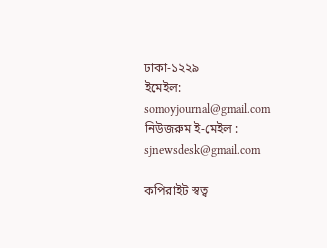ঢাকা-১২২৯
ইমেইল: somoyjournal@gmail.com
নিউজরুম ই-মেইল : sjnewsdesk@gmail.com

কপিরাইট স্বত্ব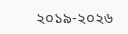২০১৯-২০২৬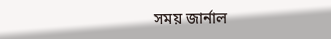সময় জার্নাল